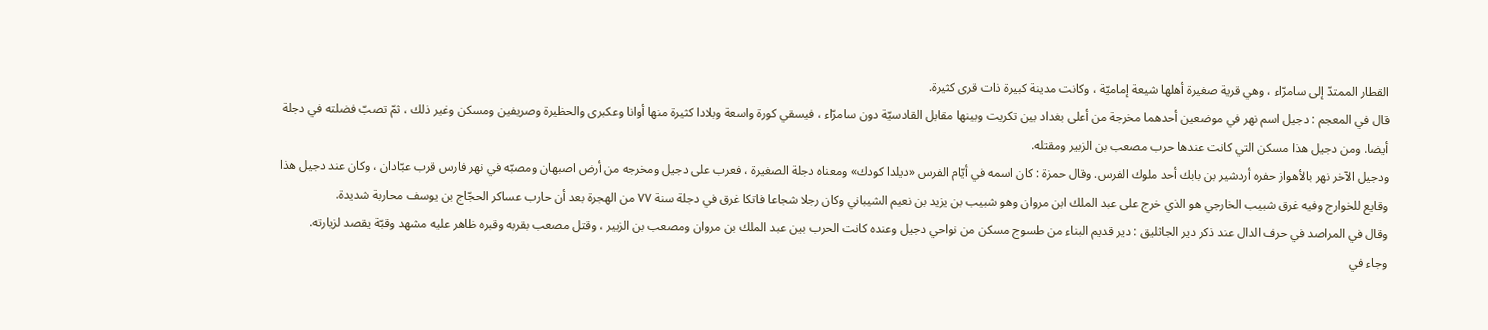القطار الممتدّ إلى سامرّاء ، وهي قرية صغيرة أهلها شيعة إماميّة ، وكانت مدينة كبيرة ذات قرى كثيرة.
قال في المعجم : دجيل اسم نهر في موضعين أحدهما مخرجة من أعلى بغداد بين تكريت وبينها مقابل القادسيّة دون سامرّاء ، فيسقي كورة واسعة وبلادا كثيرة منها أوانا وعكبرى والحظيرة وصريفين ومسكن وغير ذلك ، ثمّ تصبّ فضلته في دجلة أيضا. ومن دجيل هذا مسكن التي كانت عندها حرب مصعب بن الزبير ومقتله.
ودجيل الآخر نهر بالأهواز حفره أردشير بن بابك أحد ملوك الفرس. وقال حمزة : كان اسمه في أيّام الفرس «ديلدا كودك» ومعناه دجلة الصغيرة ، فعرب على دجيل ومخرجه من أرض اصبهان ومصبّه في نهر فارس قرب عبّادان ، وكان عند دجيل هذا وقايع للخوارج وفيه غرق شبيب الخارجي هو الذي خرج على عبد الملك ابن مروان وهو شبيب بن يزيد بن نعيم الشيباني وكان رجلا شجاعا فاتكا غرق في دجلة سنة ٧٧ من الهجرة بعد أن حارب عساكر الحجّاج بن يوسف محاربة شديدة.
وقال في المراصد في حرف الدال عند ذكر دير الجاثليق : دير قديم البناء من طسوج مسكن من نواحي دجيل وعنده كانت الحرب بين عبد الملك بن مروان ومصعب بن الزبير ، وقتل مصعب بقربه وقبره ظاهر عليه مشهد وقبّة يقصد لزيارته.
وجاء في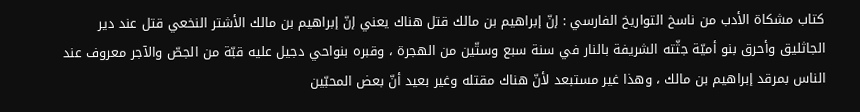كتاب مشكاة الأدب من ناسخ التواريخ الفارسي : إنّ إبراهيم بن مالك قتل هناك يعني إنّ إبراهيم بن مالك الأشتر النخعي قتل عند دير الجاثليق وأحرق بنو أميّة جثّته الشريفة بالنار في سنة سبع وستّين من الهجرة ، وقبره بنواحي دجيل عليه قبّة من الجصّ والآجر معروف عند الناس بمرقد إبراهيم بن مالك ، وهذا غير مستبعد لأنّ هناك مقتله وغير بعيد أنّ بعض المحبّين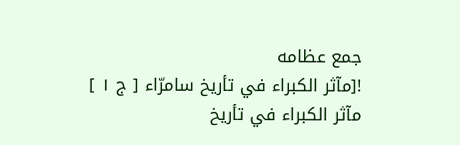جمع عظامه
![مآثر الكبراء في تأريخ سامرّاء [ ج ١ ] مآثر الكبراء في تأريخ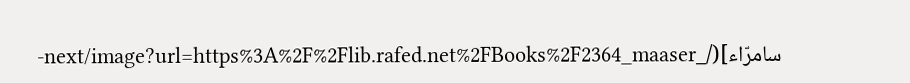سامرّاء](/_next/image?url=https%3A%2F%2Flib.rafed.net%2FBooks%2F2364_maaser-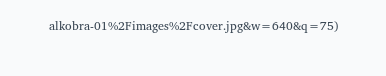alkobra-01%2Fimages%2Fcover.jpg&w=640&q=75)